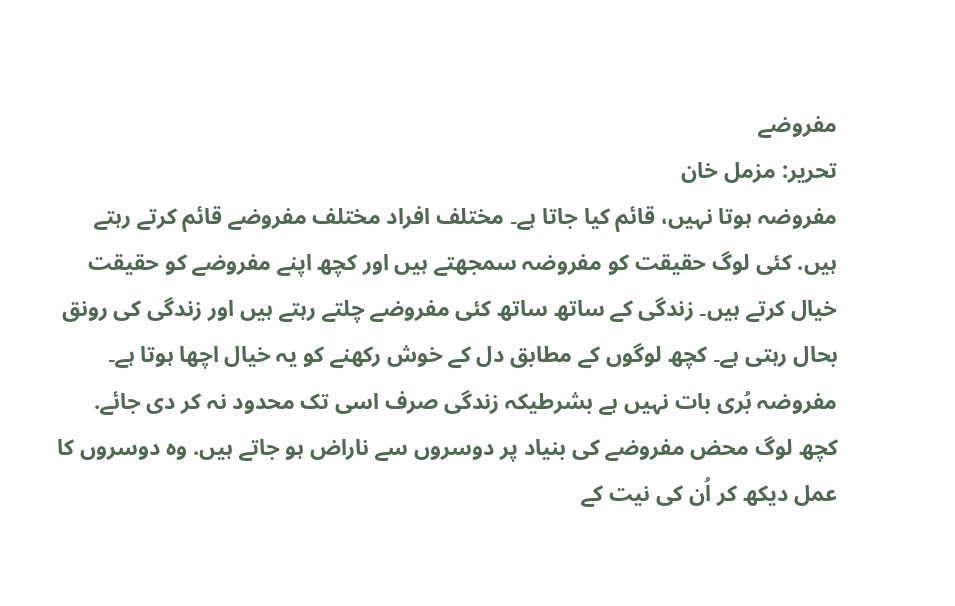مفروضے
تحریر: مزمل خان
مفروضہ ہوتا نہیں، قائم کیا جاتا ہے۔ مختلف افراد مختلف مفروضے قائم کرتے رہتے ہیں. کئی لوگ حقیقت کو مفروضہ سمجھتے ہیں اور کچھ اپنے مفروضے کو حقیقت خیال کرتے ہیں۔ زندگی کے ساتھ ساتھ کئی مفروضے چلتے رہتے ہیں اور زندگی کی رونق بحال رہتی ہے۔ کچھ لوگوں کے مطابق دل کے خوش رکھنے کو یہ خیال اچھا ہوتا ہے۔
مفروضہ بُری بات نہیں ہے بشرطیکہ زندگی صرف اسی تک محدود نہ کر دی جائے. کچھ لوگ محض مفروضے کی بنیاد پر دوسروں سے ناراض ہو جاتے ہیں. وہ دوسروں کا عمل دیکھ کر اُن کی نیت کے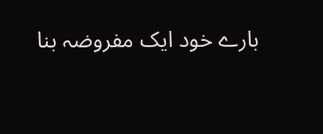بارے خود ایک مفروضہ بنا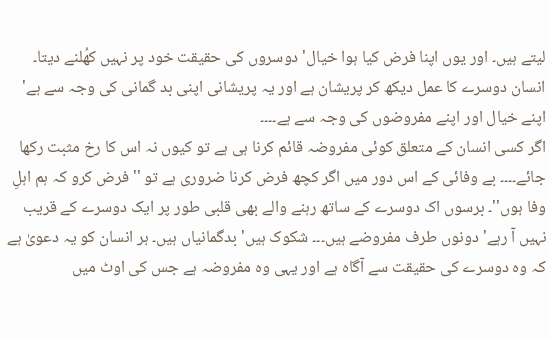لیتے ہیں۔ اور یوں اپنا فرض کیا ہوا خیال' دوسروں کی حقیقت خود پر نہیں کھُلنے دیتا۔ انسان دوسرے کا عمل دیکھ کر پریشان ہے اور یہ پریشانی اپنی بد گمانی کی وجہ سے ہے' اپنے خیال اور اپنے مفروضوں کی وجہ سے ہے۔۔۔۔
اگر کسی انسان کے متعلق کوئی مفروضہ قائم کرنا ہی ہے تو کیوں نہ اس کا رخ مثبت رکھا جائے۔۔۔۔ بے وفائی کے اس دور میں اگر کچھ فرض کرنا ضروری ہے تو '' فرض کرو کہ ہم اہلِ وفا ہوں''۔ برسوں اک دوسرے کے ساتھ رہنے والے بھی قلبی طور پر ایک دوسرے کے قریب نہیں آ رہے' دونوں طرف مفروضے ہیں۔۔۔ شکوک ہیں' بدگمانیاں ہیں۔ ہر انسان کو یہ دعویٰ ہے کہ وہ دوسرے کی حقیقت سے آگاہ ہے اور یہی وہ مفروضہ ہے جس کی اوٹ میں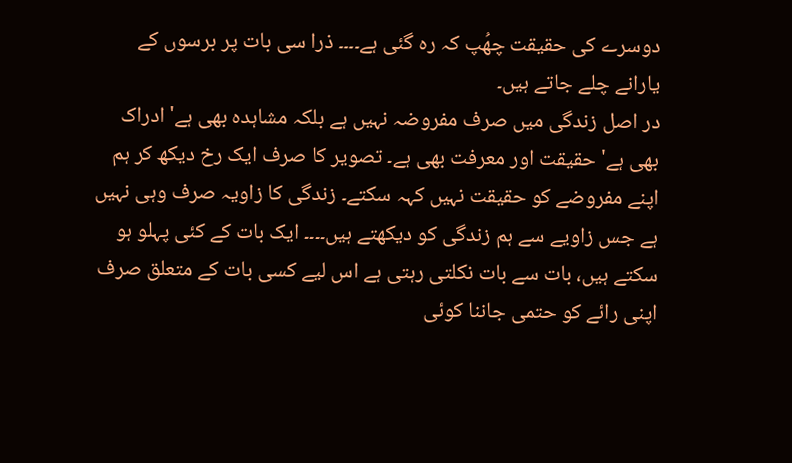دوسرے کی حقیقت چھُپ کہ رہ گئی ہے۔۔۔۔ ذرا سی بات پر برسوں کے یارانے چلے جاتے ہیں۔
در اصل زندگی میں صرف مفروضہ نہیں ہے بلکہ مشاہدہ بھی ہے' ادراک بھی ہے' حقیقت اور معرفت بھی ہے۔ تصویر کا صرف ایک رخ دیکھ کر ہم اپنے مفروضے کو حقیقت نہیں کہہ سکتے۔ زندگی کا زاویہ صرف وہی نہیں ہے جس زاویے سے ہم زندگی کو دیکھتے ہیں۔۔۔۔ ایک بات کے کئی پہلو ہو سکتے ہیں، بات سے بات نکلتی رہتی ہے اس لیے کسی بات کے متعلق صرف اپنی رائے کو حتمی جاننا کوئی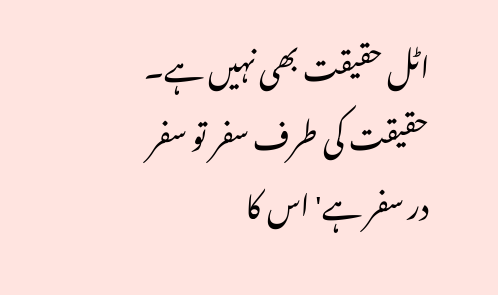اٹل حقیقت بھی نہیں ہے۔ حقیقت کی طرف سفر تو سفر در سفر ہے' اس کا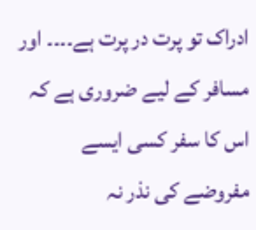ادراک تو پرت در پرت ہے۔۔۔۔ اور مسافر کے لیے ضروری ہے کہ اس کا سفر کسی ایسے مفروضے کی نذر نہ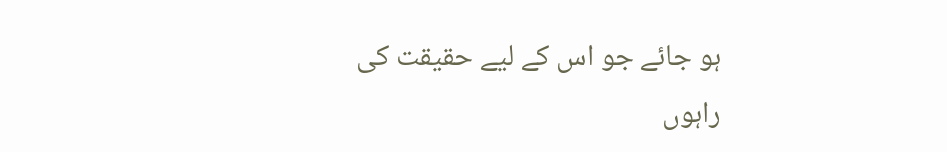ہو جائے جو اس کے لیے حقیقت کی راہوں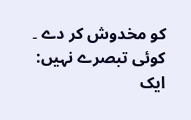کو مخدوش کر دے ۔
کوئی تبصرے نہیں:
ایک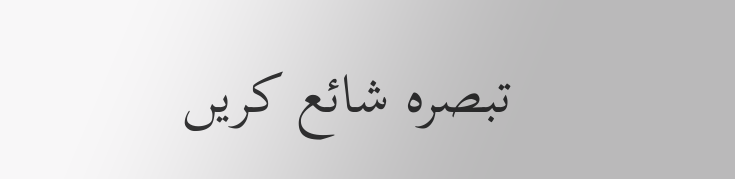تبصرہ شائع کریں